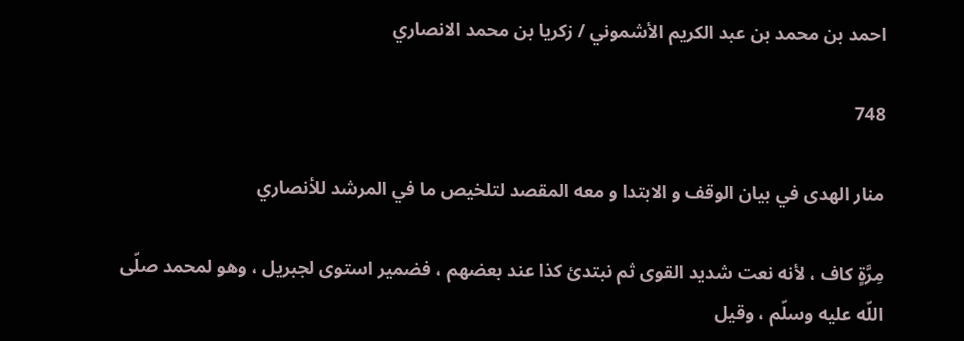احمد بن محمد بن عبد الكريم الأشموني / زكريا بن محمد الانصاري

748

منار الهدى في بيان الوقف و الابتدا و معه المقصد لتلخيص ما في المرشد للأنصاري

مِرَّةٍ كاف ، لأنه نعت شديد القوى ثم نبتدئ كذا عند بعضهم ، فضمير استوى لجبريل ، وهو لمحمد صلّى اللّه عليه وسلّم ، وقيل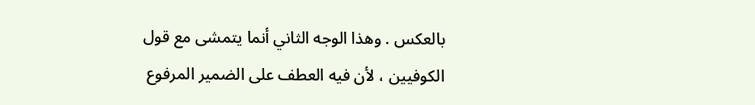بالعكس . وهذا الوجه الثاني أنما يتمشى مع قول الكوفيين ، لأن فيه العطف على الضمير المرفوع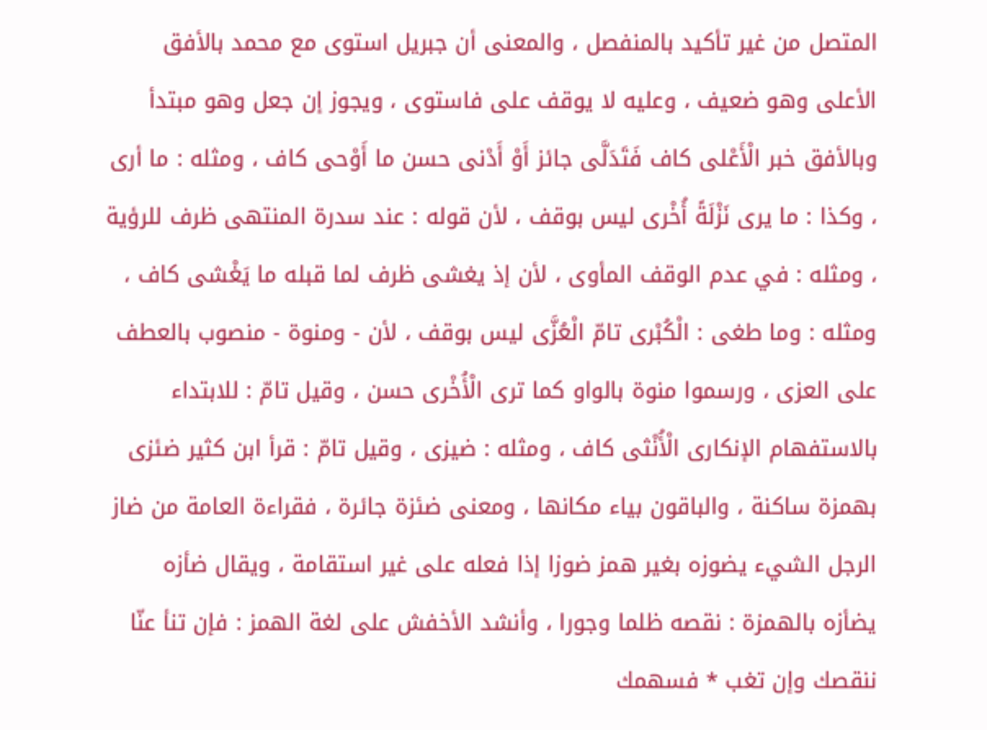المتصل من غير تأكيد بالمنفصل ، والمعنى أن جبريل استوى مع محمد بالأفق الأعلى وهو ضعيف ، وعليه لا يوقف على فاستوى ، ويجوز إن جعل وهو مبتدأ وبالأفق خبر الْأَعْلى كاف فَتَدَلَّى جائز أَوْ أَدْنى حسن ما أَوْحى كاف ، ومثله : ما أرى ، وكذا : ما يرى نَزْلَةً أُخْرى ليس بوقف ، لأن قوله : عند سدرة المنتهى ظرف للرؤية ، ومثله : في عدم الوقف المأوى ، لأن إذ يغشى ظرف لما قبله ما يَغْشى كاف ، ومثله : وما طغى : الْكُبْرى تامّ الْعُزَّى ليس بوقف ، لأن - ومنوة - منصوب بالعطف على العزى ، ورسموا منوة بالواو كما ترى الْأُخْرى حسن ، وقيل تامّ : للابتداء بالاستفهام الإنكارى الْأُنْثى كاف ، ومثله : ضيزى ، وقيل تامّ : قرأ ابن كثير ضئزى بهمزة ساكنة ، والباقون بياء مكانها ، ومعنى ضئزة جائرة ، فقراءة العامة من ضاز الرجل الشيء يضوزه بغير همز ضوزا إذا فعله على غير استقامة ، ويقال ضأزه يضأزه بالهمزة : نقصه ظلما وجورا ، وأنشد الأخفش على لغة الهمز : فإن تنأ عنّا ننقصك وإن تغب * فسهمك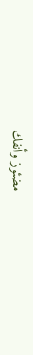مضئوز وأنفك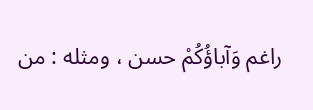راغم وَآباؤُكُمْ حسن ، ومثله : من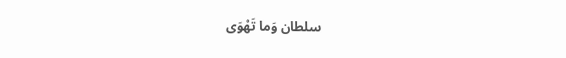سلطان وَما تَهْوَى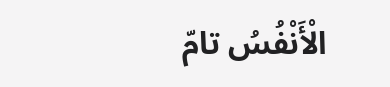الْأَنْفُسُ تامّ